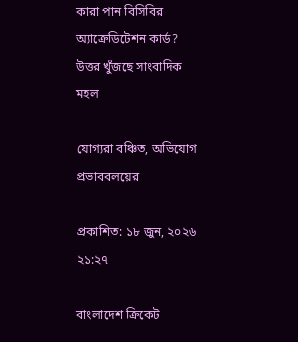কারা পান বিসিবির অ্যাক্রেডিটেশন কার্ড? উত্তর খুঁজছে সাংবাদিক মহল

যোগ্যরা বঞ্চিত, অভিযোগ প্রভাববলয়ের

প্রকাশিত: ১৮ জুন, ২০২৬ ২১:২৭

বাংলাদেশ ক্রিকেট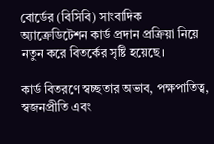বোর্ডের (বিসিবি) সাংবাদিক অ্যাক্রেডিটেশন কার্ড প্রদান প্রক্রিয়া নিয়ে নতুন করে বিতর্কের সৃষ্টি হয়েছে।

কার্ড বিতরণে স্বচ্ছতার অভাব, পক্ষপাতিত্ব, স্বজনপ্রীতি এবং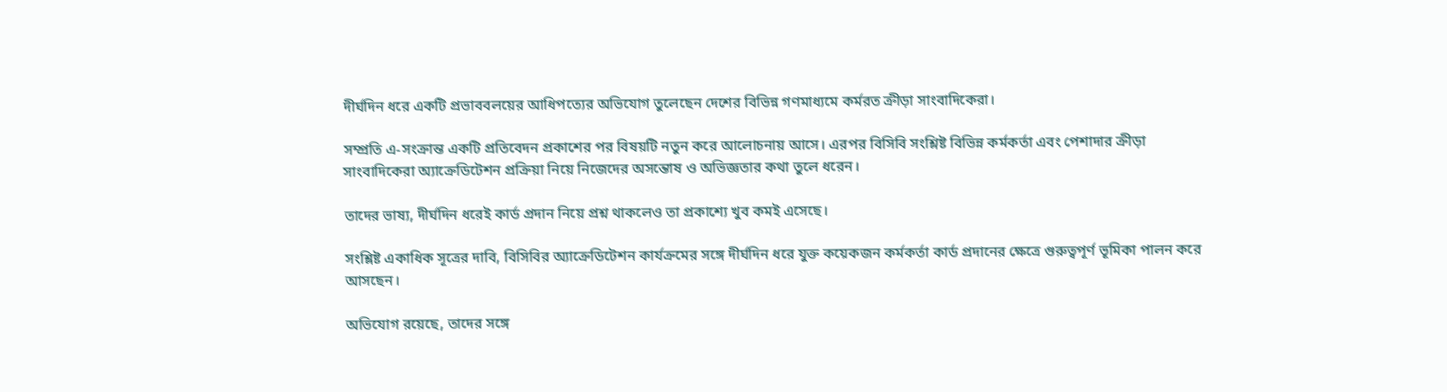দীর্ঘদিন ধরে একটি প্রভাববলয়ের আধিপত্যের অভিযোগ তুলেছেন দেশের বিভিন্ন গণমাধ্যমে কর্মরত ক্রীড়া সাংবাদিকেরা।

সম্প্রতি এ-সংক্রান্ত একটি প্রতিবেদন প্রকাশের পর বিষয়টি নতুন করে আলোচনায় আসে। এরপর বিসিবি সংশ্লিষ্ট বিভিন্ন কর্মকর্তা এবং পেশাদার ক্রীড়া সাংবাদিকেরা অ্যাক্রেডিটেশন প্রক্রিয়া নিয়ে নিজেদের অসন্তোষ ও অভিজ্ঞতার কথা তুলে ধরেন।

তাদের ভাষ্য, দীর্ঘদিন ধরেই কার্ড প্রদান নিয়ে প্রশ্ন থাকলেও তা প্রকাশ্যে খুব কমই এসেছে।

সংশ্লিষ্ট একাধিক সূত্রের দাবি, বিসিবির অ্যাক্রেডিটেশন কার্যক্রমের সঙ্গে দীর্ঘদিন ধরে যুক্ত কয়েকজন কর্মকর্তা কার্ড প্রদানের ক্ষেত্রে গুরুত্বপূর্ণ ভূমিকা পালন করে আসছেন।

অভিযোগ রয়েছে, তাদের সঙ্গে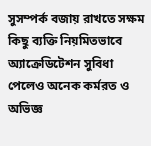সুসম্পর্ক বজায় রাখতে সক্ষম কিছু ব্যক্তি নিয়মিতভাবে অ্যাক্রেডিটেশন সুবিধা পেলেও অনেক কর্মরত ও অভিজ্ঞ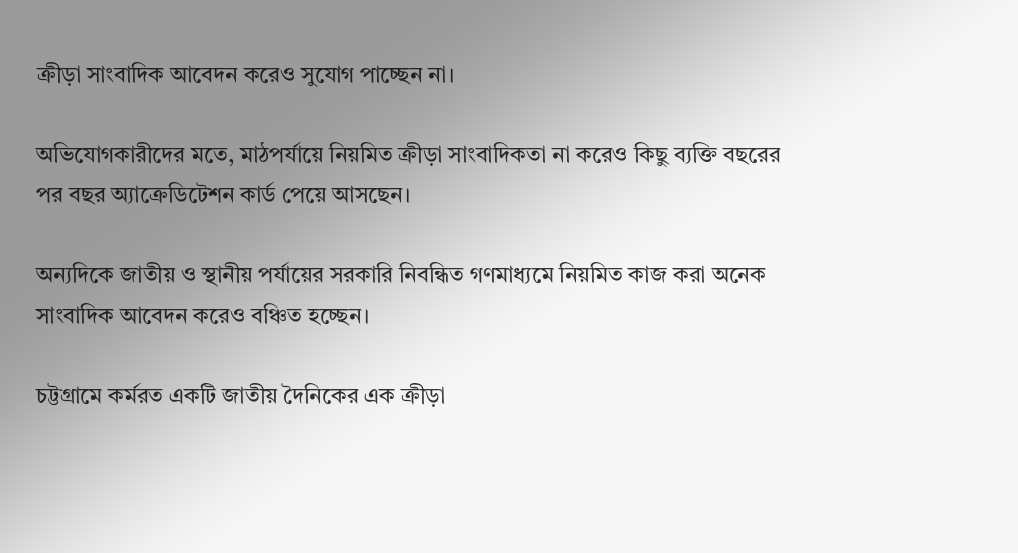ক্রীড়া সাংবাদিক আবেদন করেও সুযোগ পাচ্ছেন না।

অভিযোগকারীদের মতে, মাঠপর্যায়ে নিয়মিত ক্রীড়া সাংবাদিকতা না করেও কিছু ব্যক্তি বছরের পর বছর অ্যাক্রেডিটেশন কার্ড পেয়ে আসছেন।

অন্যদিকে জাতীয় ও স্থানীয় পর্যায়ের সরকারি নিবন্ধিত গণমাধ্যমে নিয়মিত কাজ করা অনেক সাংবাদিক আবেদন করেও বঞ্চিত হচ্ছেন।

চট্টগ্রামে কর্মরত একটি জাতীয় দৈনিকের এক ক্রীড়া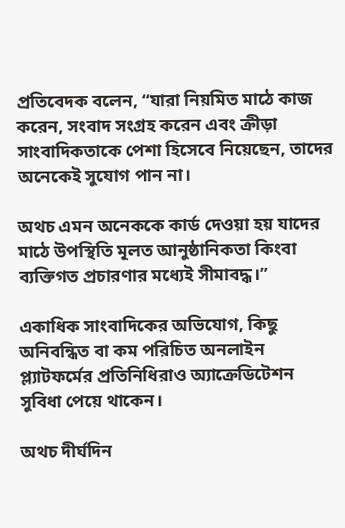প্রতিবেদক বলেন, “যারা নিয়মিত মাঠে কাজ করেন, সংবাদ সংগ্রহ করেন এবং ক্রীড়া সাংবাদিকতাকে পেশা হিসেবে নিয়েছেন, তাদের অনেকেই সুযোগ পান না।

অথচ এমন অনেককে কার্ড দেওয়া হয় যাদের মাঠে উপস্থিতি মূলত আনুষ্ঠানিকতা কিংবা ব্যক্তিগত প্রচারণার মধ্যেই সীমাবদ্ধ।”

একাধিক সাংবাদিকের অভিযোগ, কিছু অনিবন্ধিত বা কম পরিচিত অনলাইন প্ল্যাটফর্মের প্রতিনিধিরাও অ্যাক্রেডিটেশন সুবিধা পেয়ে থাকেন।

অথচ দীর্ঘদিন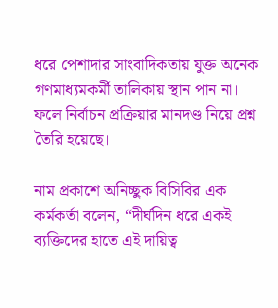ধরে পেশাদার সাংবাদিকতায় যুক্ত অনেক গণমাধ্যমকর্মী তালিকায় স্থান পান না। ফলে নির্বাচন প্রক্রিয়ার মানদণ্ড নিয়ে প্রশ্ন তৈরি হয়েছে।

নাম প্রকাশে অনিচ্ছুক বিসিবির এক কর্মকর্তা বলেন, “দীর্ঘদিন ধরে একই ব্যক্তিদের হাতে এই দায়িত্ব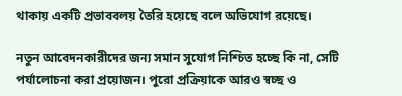থাকায় একটি প্রভাববলয় তৈরি হয়েছে বলে অভিযোগ রয়েছে।

নতুন আবেদনকারীদের জন্য সমান সুযোগ নিশ্চিত হচ্ছে কি না, সেটি পর্যালোচনা করা প্রয়োজন। পুরো প্রক্রিয়াকে আরও স্বচ্ছ ও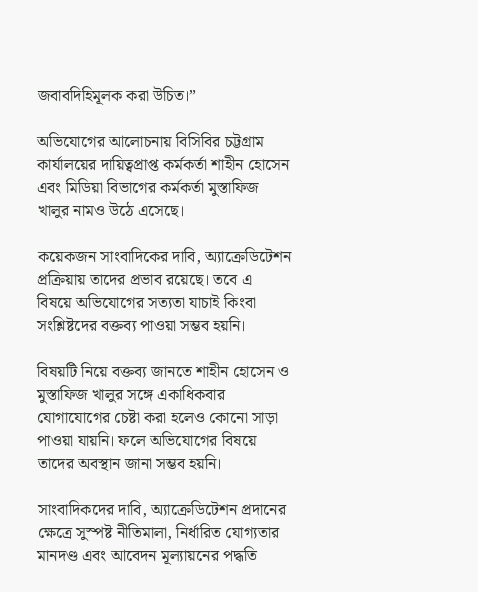জবাবদিহিমূলক করা উচিত।”

অভিযোগের আলোচনায় বিসিবির চট্টগ্রাম কার্যালয়ের দায়িত্বপ্রাপ্ত কর্মকর্তা শাহীন হোসেন এবং মিডিয়া বিভাগের কর্মকর্তা মুস্তাফিজ খালুর নামও উঠে এসেছে।

কয়েকজন সাংবাদিকের দাবি, অ্যাক্রেডিটেশন প্রক্রিয়ায় তাদের প্রভাব রয়েছে। তবে এ বিষয়ে অভিযোগের সত্যতা যাচাই কিংবা সংশ্লিষ্টদের বক্তব্য পাওয়া সম্ভব হয়নি।

বিষয়টি নিয়ে বক্তব্য জানতে শাহীন হোসেন ও মুস্তাফিজ খালুর সঙ্গে একাধিকবার যোগাযোগের চেষ্টা করা হলেও কোনো সাড়া পাওয়া যায়নি। ফলে অভিযোগের বিষয়ে তাদের অবস্থান জানা সম্ভব হয়নি।

সাংবাদিকদের দাবি, অ্যাক্রেডিটেশন প্রদানের ক্ষেত্রে সুস্পষ্ট নীতিমালা, নির্ধারিত যোগ্যতার মানদণ্ড এবং আবেদন মূল্যায়নের পদ্ধতি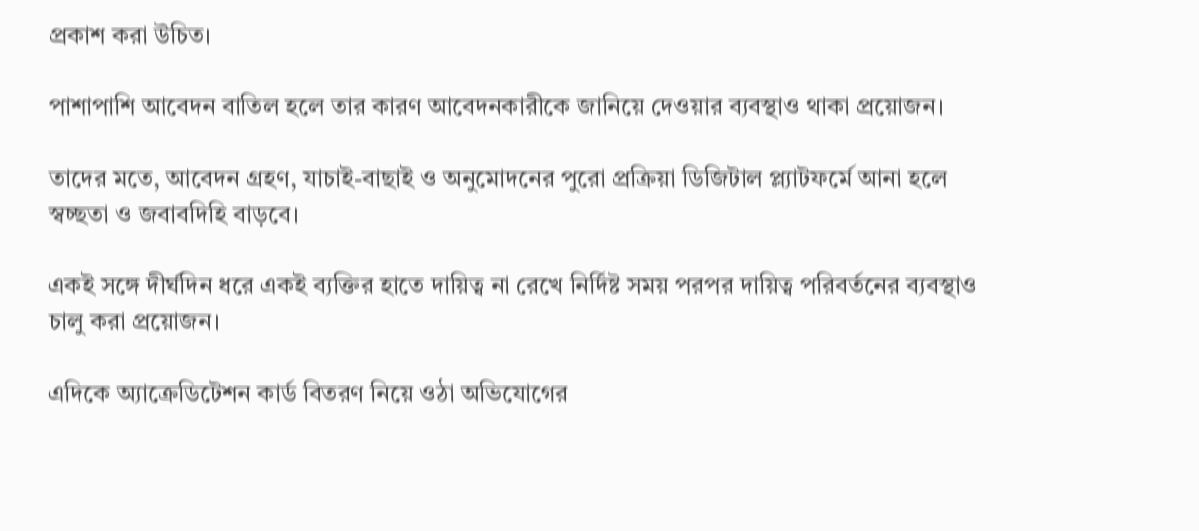প্রকাশ করা উচিত।

পাশাপাশি আবেদন বাতিল হলে তার কারণ আবেদনকারীকে জানিয়ে দেওয়ার ব্যবস্থাও থাকা প্রয়োজন।

তাদের মতে, আবেদন গ্রহণ, যাচাই-বাছাই ও অনুমোদনের পুরো প্রক্রিয়া ডিজিটাল প্ল্যাটফর্মে আনা হলে স্বচ্ছতা ও জবাবদিহি বাড়বে।

একই সঙ্গে দীর্ঘদিন ধরে একই ব্যক্তির হাতে দায়িত্ব না রেখে নির্দিষ্ট সময় পরপর দায়িত্ব পরিবর্তনের ব্যবস্থাও চালু করা প্রয়োজন।

এদিকে অ্যাক্রেডিটেশন কার্ড বিতরণ নিয়ে ওঠা অভিযোগের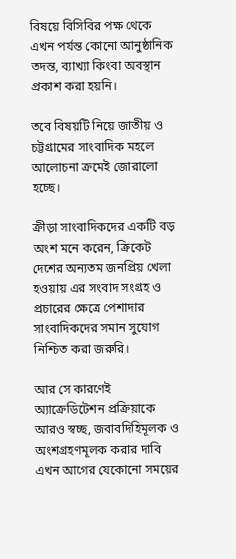বিষয়ে বিসিবির পক্ষ থেকে এখন পর্যন্ত কোনো আনুষ্ঠানিক তদন্ত, ব্যাখ্যা কিংবা অবস্থান প্রকাশ করা হয়নি।

তবে বিষয়টি নিয়ে জাতীয় ও চট্টগ্রামের সাংবাদিক মহলে আলোচনা ক্রমেই জোরালো হচ্ছে।

ক্রীড়া সাংবাদিকদের একটি বড় অংশ মনে করেন, ক্রিকেট দেশের অন্যতম জনপ্রিয় খেলা হওয়ায় এর সংবাদ সংগ্রহ ও প্রচারের ক্ষেত্রে পেশাদার সাংবাদিকদের সমান সুযোগ নিশ্চিত করা জরুরি।

আর সে কারণেই অ্যাক্রেডিটেশন প্রক্রিয়াকে আরও স্বচ্ছ, জবাবদিহিমূলক ও অংশগ্রহণমূলক করার দাবি এখন আগের যেকোনো সময়ের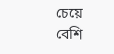চেয়ে বেশি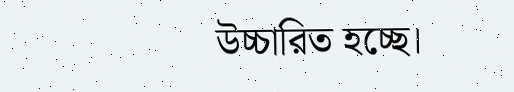উচ্চারিত হচ্ছে।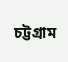চট্টগ্রাম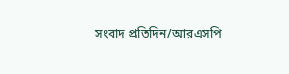সংবাদ প্রতিদিন/আরএসপি